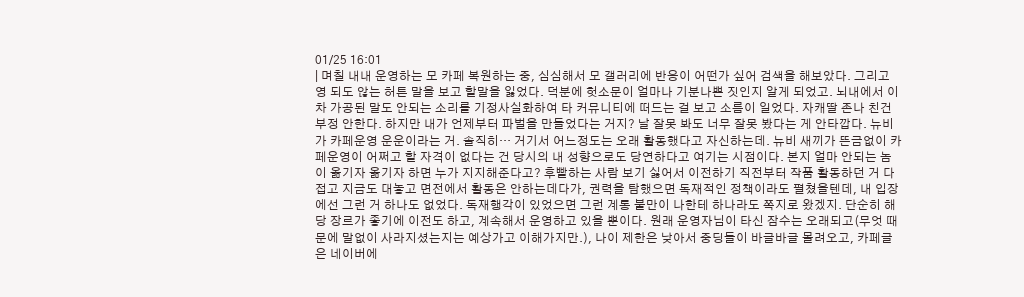01/25 16:01
| 며칠 내내 운영하는 모 카페 복원하는 중, 심심해서 모 갤러리에 반응이 어떤가 싶어 검색을 해보았다. 그리고 영 되도 않는 허튼 말을 보고 할말을 잃었다. 덕분에 헛소문이 얼마나 기분나쁜 짓인지 알게 되었고. 뇌내에서 이차 가공된 말도 안되는 소리를 기정사실화하여 타 커뮤니티에 떠드는 걸 보고 소름이 일었다. 자캐딸 존나 친건 부정 안한다. 하지만 내가 언제부터 파벌을 만들었다는 거지? 날 잘못 봐도 너무 잘못 봤다는 게 안타깝다. 뉴비가 카페운영 운운이라는 거. 솔직히… 거기서 어느정도는 오래 활동했다고 자신하는데. 뉴비 새끼가 뜬금없이 카페운영이 어쩌고 할 자격이 없다는 건 당시의 내 성향으로도 당연하다고 여기는 시점이다. 본지 얼마 안되는 놈이 옮기자 옮기자 하면 누가 지지해준다고? 후빨하는 사람 보기 싫어서 이전하기 직전부터 작품 활동하던 거 다 접고 지금도 대놓고 면전에서 활동은 안하는데다가, 권력을 탐했으면 독재적인 정책이라도 펼쳤을텐데, 내 입장에선 그런 거 하나도 없었다. 독재행각이 있었으면 그런 계통 불만이 나한테 하나라도 쪽지로 왔겠지. 단순히 해당 장르가 좋기에 이전도 하고, 계속해서 운영하고 있을 뿐이다. 원래 운영자님이 타신 잠수는 오래되고(무엇 때문에 말없이 사라지셨는지는 예상가고 이해가지만.), 나이 제한은 낮아서 중딩들이 바글바글 몰려오고, 카페글은 네이버에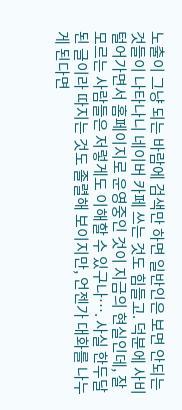노출이 그냥 되는 바람에 검색만 하면 일반인은 보면 안되는 것들이 나타나니 네이버 카페 쓰는 것도 힘들고. 덕분에 사비 털어가면서 홈페이지로 운영중인 것이 지금의 현실인데, 잘 모르는 사람들은 저렇게도 이해할 수 있구나…. 사실 한두달 된 글이라 따지는 것도 졸렬해 보이지만, 언젠가 대화를 나누게 된다면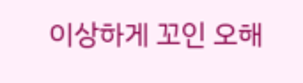이상하게 꼬인 오해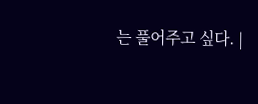는 풀어주고 싶다. |